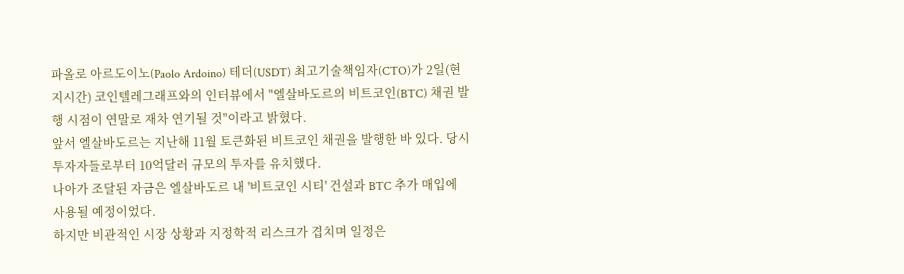파올로 아르도이노(Paolo Ardoino) 테더(USDT) 최고기술책임자(CTO)가 2일(현지시간) 코인텔레그래프와의 인터뷰에서 "엘살바도르의 비트코인(BTC) 채권 발행 시점이 연말로 재차 연기될 것"이라고 밝혔다.
앞서 엘살바도르는 지난해 11월 토큰화된 비트코인 채권을 발행한 바 있다. 당시 투자자들로부터 10억달러 규모의 투자를 유치했다.
나아가 조달된 자금은 엘살바도르 내 '비트코인 시티' 건설과 BTC 추가 매입에 사용될 예정이었다.
하지만 비관적인 시장 상황과 지정학적 리스크가 겹치며 일정은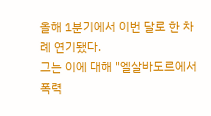올해 1분기에서 이번 달로 한 차례 연기됐다.
그는 이에 대해 "엘살바도르에서 폭력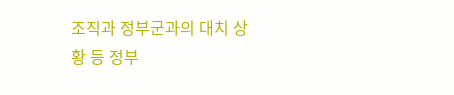조직과 정부군과의 대치 상황 등 정부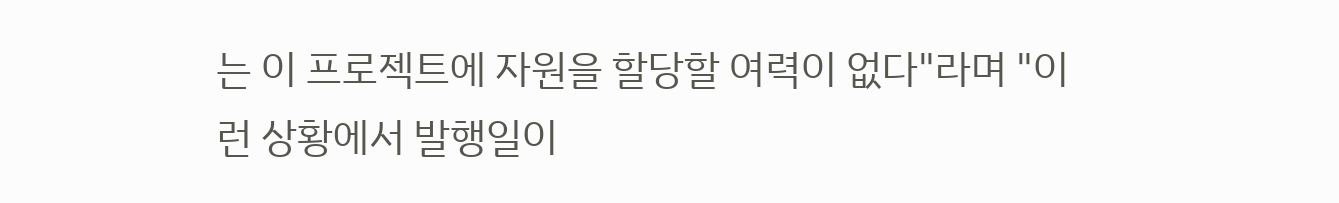는 이 프로젝트에 자원을 할당할 여력이 없다"라며 "이런 상황에서 발행일이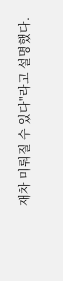재차 미뤄질 수 있다"라고 설명했다.